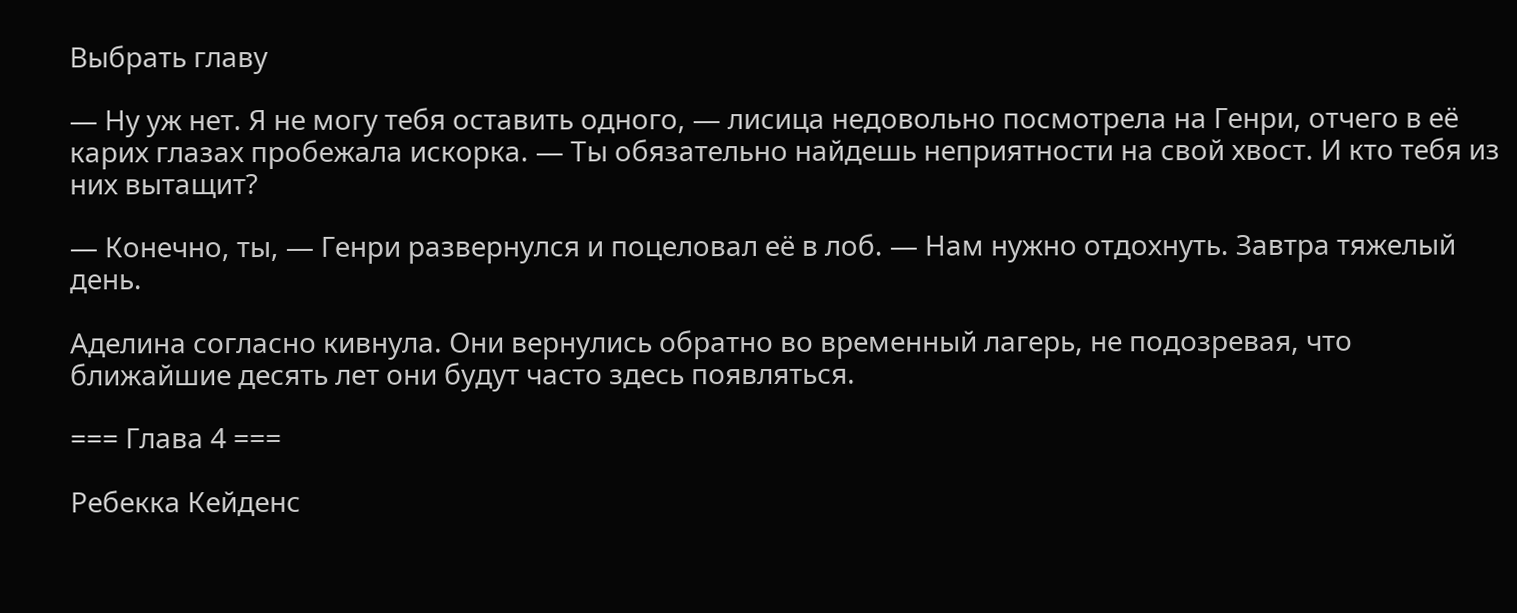Выбрать главу

— Ну уж нет. Я не могу тебя оставить одного, — лисица недовольно посмотрела на Генри, отчего в её карих глазах пробежала искорка. — Ты обязательно найдешь неприятности на свой хвост. И кто тебя из них вытащит?

— Конечно, ты, — Генри развернулся и поцеловал её в лоб. — Нам нужно отдохнуть. Завтра тяжелый день.

Аделина согласно кивнула. Они вернулись обратно во временный лагерь, не подозревая, что ближайшие десять лет они будут часто здесь появляться.

=== Глава 4 ===

Ребекка Кейденс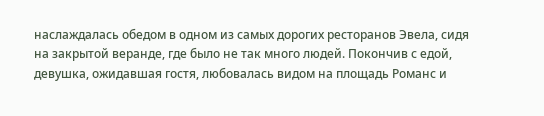наслаждалась обедом в одном из самых дорогих ресторанов Эвела, сидя на закрытой веранде, где было не так много людей. Покончив с едой, девушка, ожидавшая гостя, любовалась видом на площадь Романс и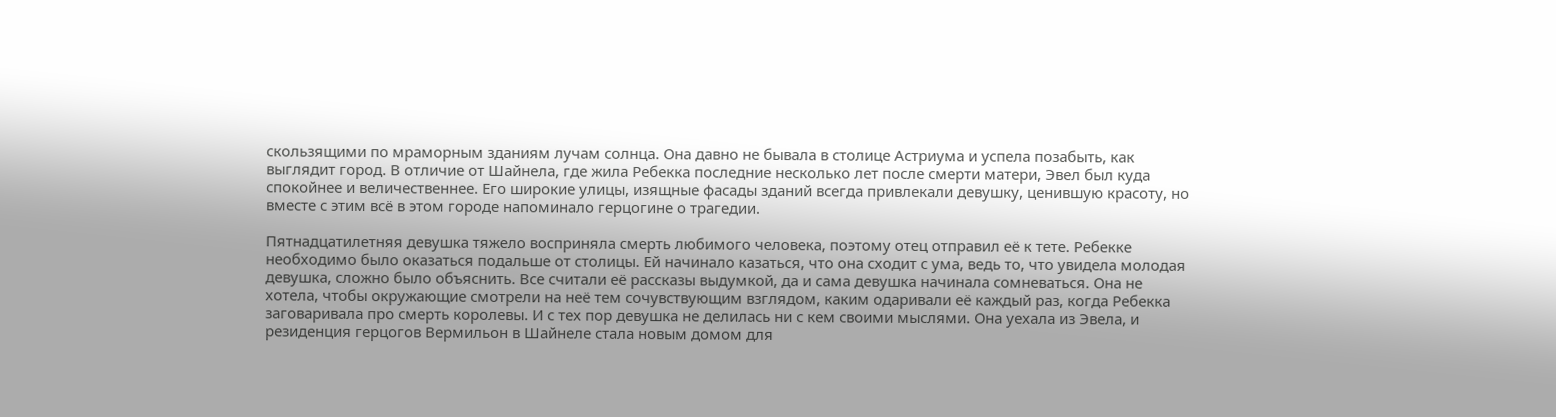скользящими по мраморным зданиям лучам солнца. Она давно не бывала в столице Астриума и успела позабыть, как выглядит город. В отличие от Шайнела, где жила Ребекка последние несколько лет после смерти матери, Эвел был куда спокойнее и величественнее. Его широкие улицы, изящные фасады зданий всегда привлекали девушку, ценившую красоту, но вместе с этим всё в этом городе напоминало герцогине о трагедии.

Пятнадцатилетняя девушка тяжело восприняла смерть любимого человека, поэтому отец отправил её к тете. Ребекке необходимо было оказаться подальше от столицы. Ей начинало казаться, что она сходит с ума, ведь то, что увидела молодая девушка, сложно было объяснить. Все считали её рассказы выдумкой, да и сама девушка начинала сомневаться. Она не хотела, чтобы окружающие смотрели на неё тем сочувствующим взглядом, каким одаривали её каждый раз, когда Ребекка заговаривала про смерть королевы. И с тех пор девушка не делилась ни с кем своими мыслями. Она уехала из Эвела, и резиденция герцогов Вермильон в Шайнеле стала новым домом для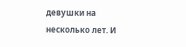девушки на несколько лет. И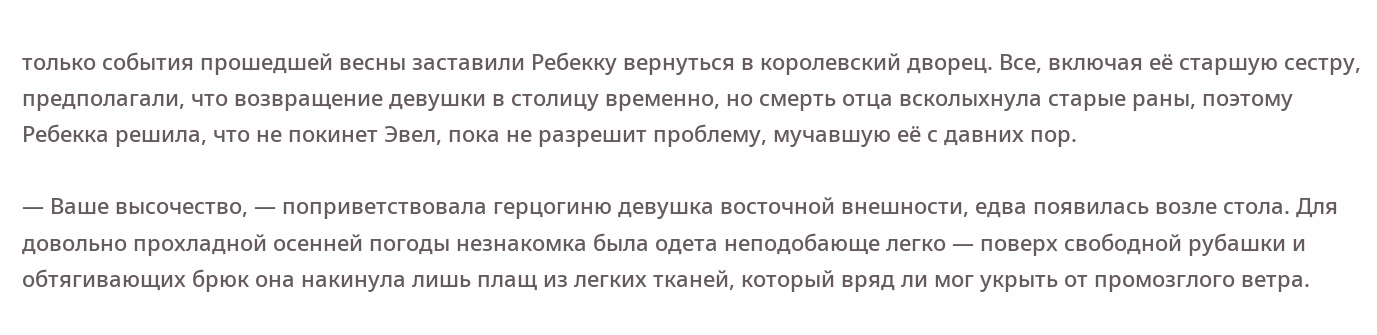только события прошедшей весны заставили Ребекку вернуться в королевский дворец. Все, включая её старшую сестру, предполагали, что возвращение девушки в столицу временно, но смерть отца всколыхнула старые раны, поэтому Ребекка решила, что не покинет Эвел, пока не разрешит проблему, мучавшую её с давних пор.

— Ваше высочество, — поприветствовала герцогиню девушка восточной внешности, едва появилась возле стола. Для довольно прохладной осенней погоды незнакомка была одета неподобающе легко — поверх свободной рубашки и обтягивающих брюк она накинула лишь плащ из легких тканей, который вряд ли мог укрыть от промозглого ветра.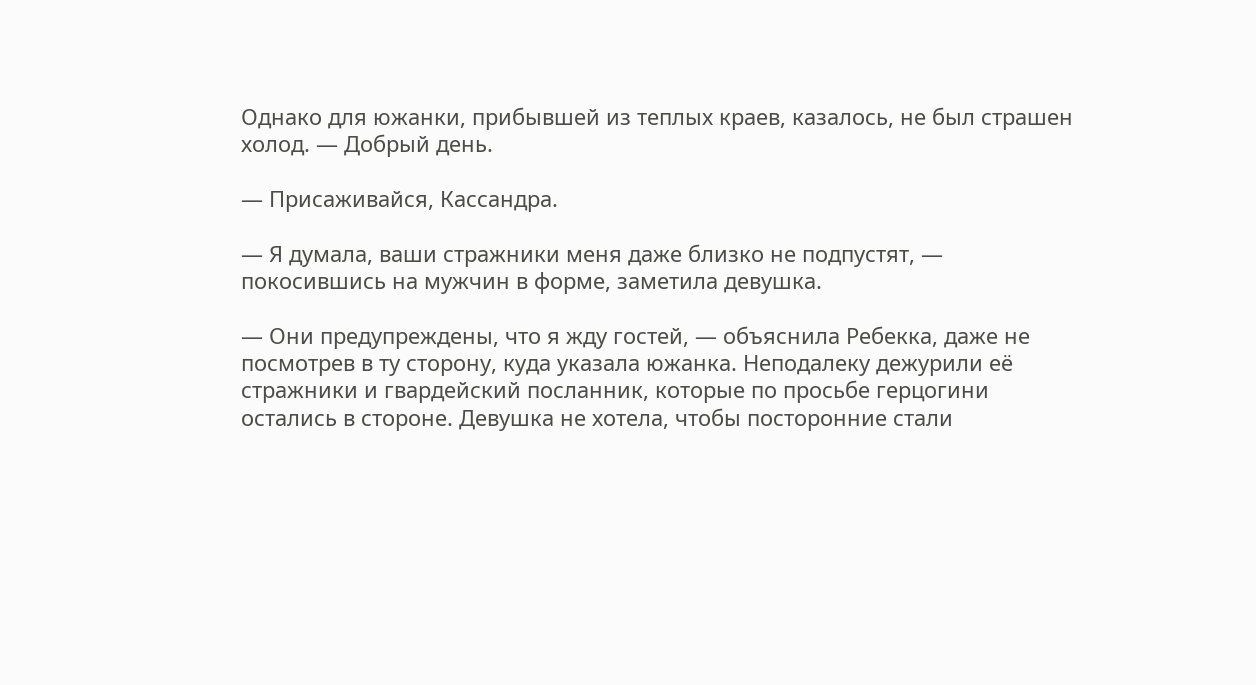Однако для южанки, прибывшей из теплых краев, казалось, не был страшен холод. — Добрый день.

— Присаживайся, Кассандра.

— Я думала, ваши стражники меня даже близко не подпустят, — покосившись на мужчин в форме, заметила девушка.

— Они предупреждены, что я жду гостей, — объяснила Ребекка, даже не посмотрев в ту сторону, куда указала южанка. Неподалеку дежурили её стражники и гвардейский посланник, которые по просьбе герцогини остались в стороне. Девушка не хотела, чтобы посторонние стали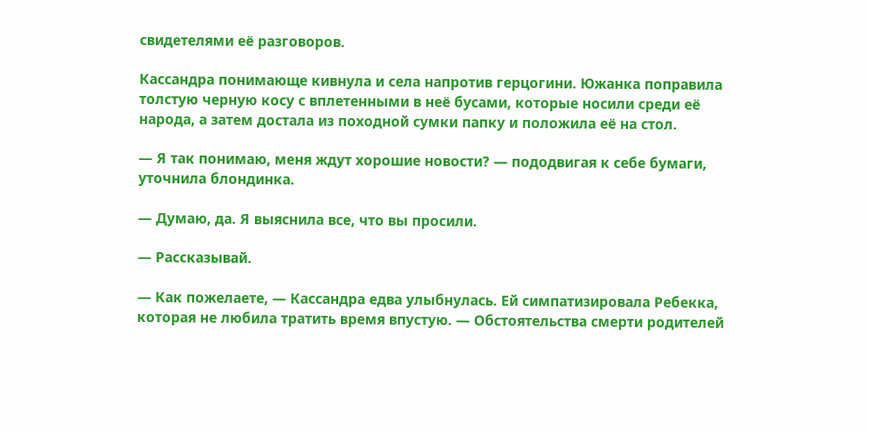свидетелями её разговоров.

Кассандра понимающе кивнула и села напротив герцогини. Южанка поправила толстую черную косу с вплетенными в неё бусами, которые носили среди её народа, а затем достала из походной сумки папку и положила её на стол.

— Я так понимаю, меня ждут хорошие новости? — пододвигая к себе бумаги, уточнила блондинка.

— Думаю, да. Я выяснила все, что вы просили.

— Рассказывай.

— Как пожелаете, — Кассандра едва улыбнулась. Ей симпатизировала Ребекка, которая не любила тратить время впустую. — Обстоятельства смерти родителей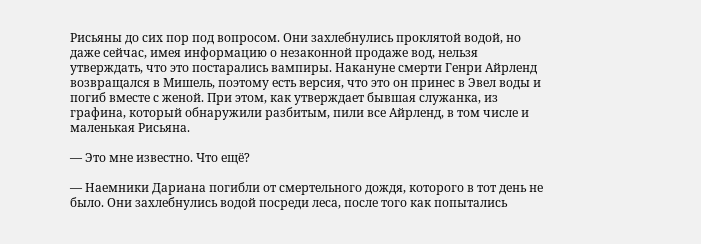Рисьяны до сих пор под вопросом. Они захлебнулись проклятой водой, но даже сейчас, имея информацию о незаконной продаже вод, нельзя утверждать, что это постарались вампиры. Накануне смерти Генри Айрленд возвращался в Мишель, поэтому есть версия, что это он принес в Эвел воды и погиб вместе с женой. При этом, как утверждает бывшая служанка, из графина, который обнаружили разбитым, пили все Айрленд, в том числе и маленькая Рисьяна.

— Это мне известно. Что ещё?

— Наемники Дариана погибли от смертельного дождя, которого в тот день не было. Они захлебнулись водой посреди леса, после того как попытались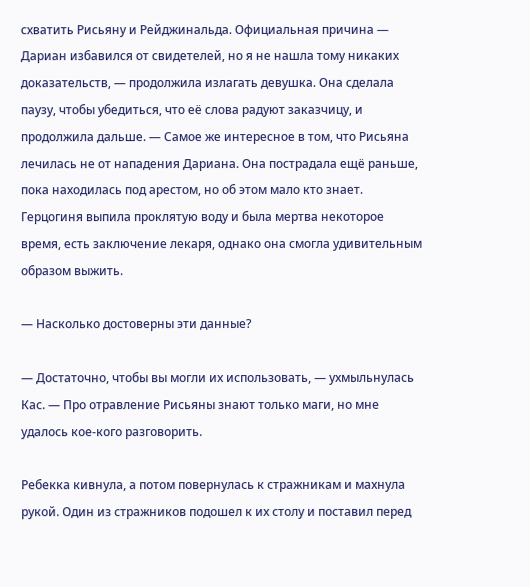схватить Рисьяну и Рейджинальда. Официальная причина — Дариан избавился от свидетелей, но я не нашла тому никаких доказательств, — продолжила излагать девушка. Она сделала паузу, чтобы убедиться, что её слова радуют заказчицу, и продолжила дальше. — Самое же интересное в том, что Рисьяна лечилась не от нападения Дариана. Она пострадала ещё раньше, пока находилась под арестом, но об этом мало кто знает. Герцогиня выпила проклятую воду и была мертва некоторое время, есть заключение лекаря, однако она смогла удивительным образом выжить.

— Насколько достоверны эти данные?

— Достаточно, чтобы вы могли их использовать, — ухмыльнулась Кас. — Про отравление Рисьяны знают только маги, но мне удалось кое-кого разговорить.

Ребекка кивнула, а потом повернулась к стражникам и махнула рукой. Один из стражников подошел к их столу и поставил перед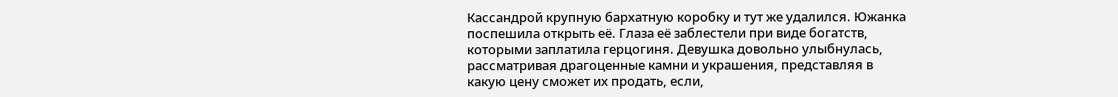Кассандрой крупную бархатную коробку и тут же удалился. Южанка поспешила открыть её. Глаза её заблестели при виде богатств, которыми заплатила герцогиня. Девушка довольно улыбнулась, рассматривая драгоценные камни и украшения, представляя в какую цену сможет их продать, если,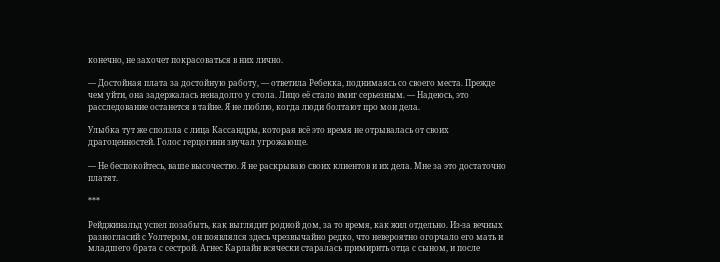конечно, не захочет покрасоваться в них лично.

— Достойная плата за достойную работу, — ответила Ребекка, поднимаясь со своего места. Прежде чем уйти, она задержалась ненадолго у стола. Лицо её стало вмиг серьезным. — Надеюсь, это расследование останется в тайне. Я не люблю, когда люди болтают про мои дела.

Улыбка тут же сползла с лица Кассандры, которая всё это время не отрывалась от своих драгоценностей. Голос герцогини звучал угрожающе.

— Не беспокойтесь, ваше высочество. Я не раскрываю своих клиентов и их дела. Мне за это достаточно платят.

***

Рейджинальд успел позабыть, как выглядит родной дом, за то время, как жил отдельно. Из-за вечных разногласий с Уолтером, он появлялся здесь чрезвычайно редко, что невероятно огорчало его мать и младшего брата с сестрой. Агнес Карлайн всячески старалась примирить отца с сыном, и после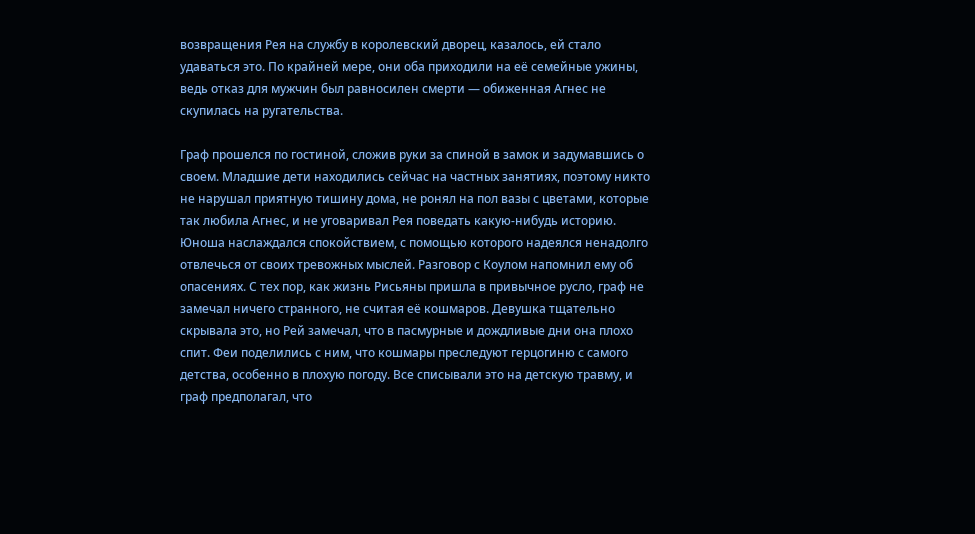возвращения Рея на службу в королевский дворец, казалось, ей стало удаваться это. По крайней мере, они оба приходили на её семейные ужины, ведь отказ для мужчин был равносилен смерти — обиженная Агнес не скупилась на ругательства.

Граф прошелся по гостиной, сложив руки за спиной в замок и задумавшись о своем. Младшие дети находились сейчас на частных занятиях, поэтому никто не нарушал приятную тишину дома, не ронял на пол вазы с цветами, которые так любила Агнес, и не уговаривал Рея поведать какую-нибудь историю. Юноша наслаждался спокойствием, с помощью которого надеялся ненадолго отвлечься от своих тревожных мыслей. Разговор с Коулом напомнил ему об опасениях. С тех пор, как жизнь Рисьяны пришла в привычное русло, граф не замечал ничего странного, не считая её кошмаров. Девушка тщательно скрывала это, но Рей замечал, что в пасмурные и дождливые дни она плохо спит. Феи поделились с ним, что кошмары преследуют герцогиню с самого детства, особенно в плохую погоду. Все списывали это на детскую травму, и граф предполагал, что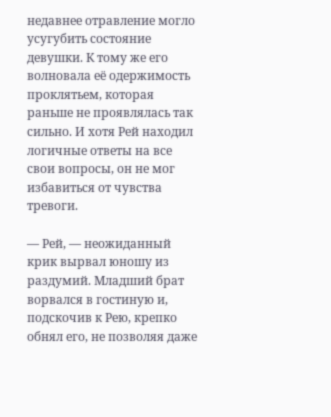недавнее отравление могло усугубить состояние девушки. К тому же его волновала её одержимость проклятьем, которая раньше не проявлялась так сильно. И хотя Рей находил логичные ответы на все свои вопросы, он не мог избавиться от чувства тревоги.

— Рей, — неожиданный крик вырвал юношу из раздумий. Младший брат ворвался в гостиную и, подскочив к Рею, крепко обнял его, не позволяя даже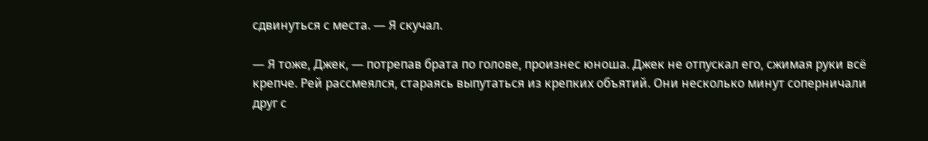сдвинуться с места. — Я скучал.

— Я тоже, Джек, — потрепав брата по голове, произнес юноша. Джек не отпускал его, сжимая руки всё крепче. Рей рассмеялся, стараясь выпутаться из крепких объятий. Они несколько минут соперничали друг с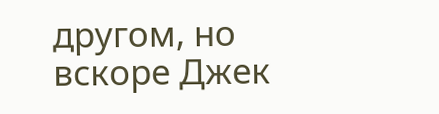другом, но вскоре Джек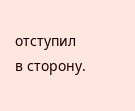отступил в сторону.